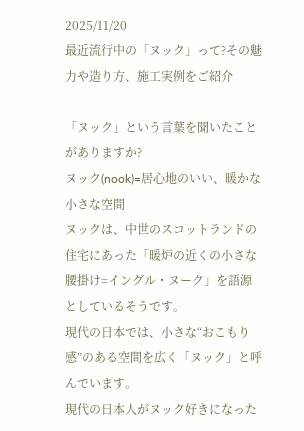2025/11/20
最近流行中の「ヌック」って?その魅力や造り方、施工実例をご紹介

「ヌック」という言葉を聞いたことがありますか?
ヌック(nook)=居心地のいい、暖かな小さな空間
ヌックは、中世のスコットランドの住宅にあった「暖炉の近くの小さな腰掛け=イングル・ヌーク」を語源としているそうです。
現代の日本では、小さな“おこもり感”のある空間を広く「ヌック」と呼んでいます。
現代の日本人がヌック好きになった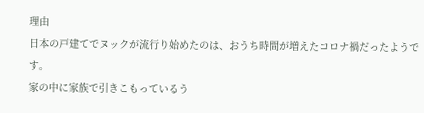理由
日本の戸建てでヌックが流行り始めたのは、おうち時間が増えたコロナ禍だったようです。
家の中に家族で引きこもっているう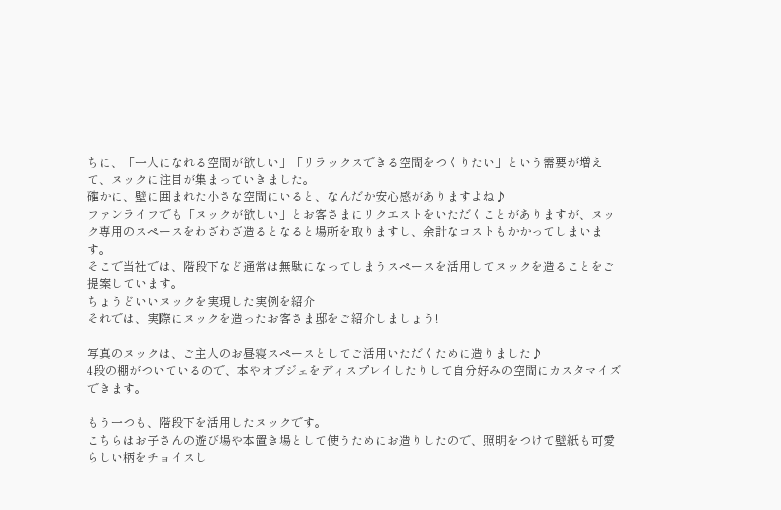ちに、「一人になれる空間が欲しい」「リラックスできる空間をつくりたい」という需要が増えて、ヌックに注目が集まっていきました。
確かに、壁に囲まれた小さな空間にいると、なんだか安心感がありますよね♪
ファンライフでも「ヌックが欲しい」とお客さまにリクエストをいただくことがありますが、ヌック専用のスペースをわざわざ造るとなると場所を取りますし、余計なコストもかかってしまいます。
そこで当社では、階段下など通常は無駄になってしまうスペースを活用してヌックを造ることをご提案しています。
ちょうどいいヌックを実現した実例を紹介
それでは、実際にヌックを造ったお客さま邸をご紹介しましょう!

写真のヌックは、ご主人のお昼寝スペースとしてご活用いただくために造りました♪
4段の棚がついているので、本やオブジェをディスプレイしたりして自分好みの空間にカスタマイズできます。

もう一つも、階段下を活用したヌックです。
こちらはお子さんの遊び場や本置き場として使うためにお造りしたので、照明をつけて壁紙も可愛らしい柄をチョイスし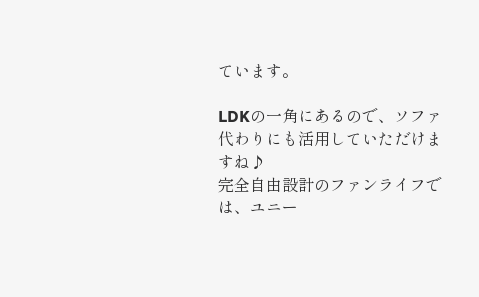ています。

LDKの一角にあるので、ソファ代わりにも活用していただけますね♪
完全自由設計のファンライフでは、ユニー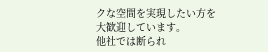クな空間を実現したい方を大歓迎しています。
他社では断られ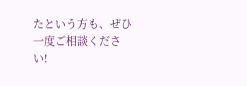たという方も、ぜひ一度ご相談ください!